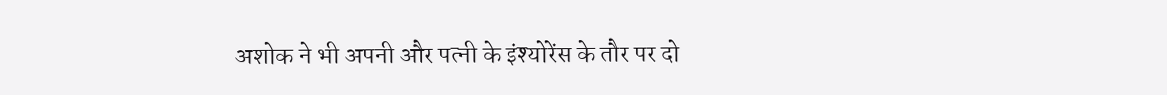अशोक ने भी अपनी और पत्नी के इंश्योरेंस के तौर पर दो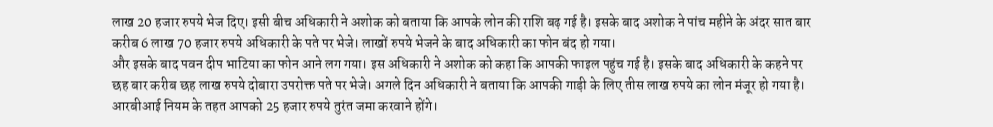लाख 20 हजार रुपये भेज दिए। इसी बीच अधिकारी ने अशोक को बताया कि आपके लोन की राशि बढ़ गई है। इसके बाद अशोक ने पांच महीने के अंदर सात बार करीब 6 लाख 70 हजार रुपये अधिकारी के पते पर भेजे। लाखों रुपये भेजने के बाद अधिकारी का फोन बंद हो गया।
और इसके बाद पवन दीप भाटिया का फोन आने लग गया। इस अधिकारी ने अशोक को कहा कि आपकी फाइल पहुंच गई है। इसके बाद अधिकारी के कहने पर छह बार करीब छह लाख रुपये दोबारा उपरोक्त पते पर भेजे। अगले दिन अधिकारी ने बताया कि आपकी गाड़ी के लिए तीस लाख रुपये का लोन मंजूर हो गया है।
आरबीआई नियम के तहत आपको 25 हजार रुपये तुरंत जमा करवाने होंगे।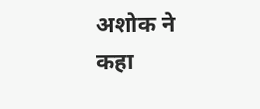अशोक ने कहा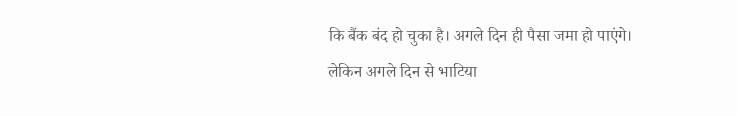कि बैंक बंद हो चुका है। अगले दिन ही पैसा जमा हो पाएंगे। लेकिन अगले दिन से भाटिया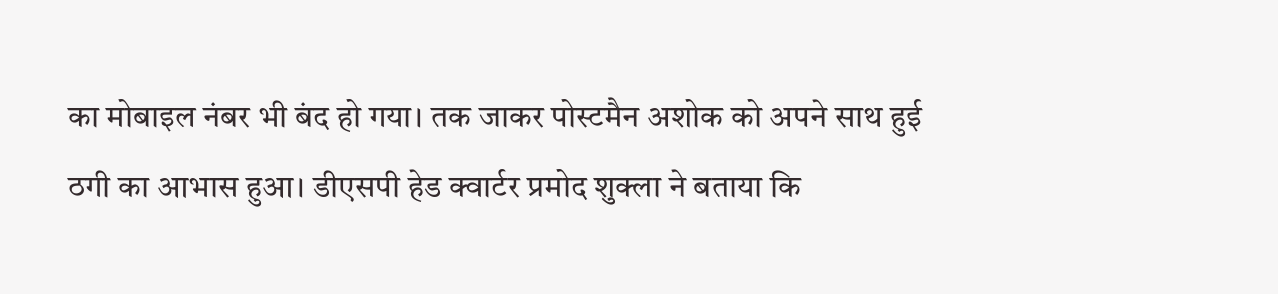का मोबाइल नंबर भी बंद हो गया। तक जाकर पोस्टमैन अशोक को अपने साथ हुई ठगी का आभास हुआ। डीएसपी हेड क्वार्टर प्रमोद शुक्ला ने बताया कि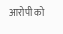आरोपी को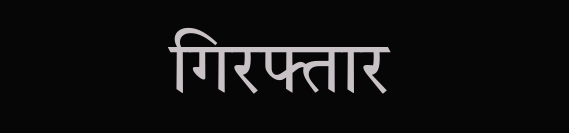गिरफ्तार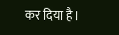कर दिया है।